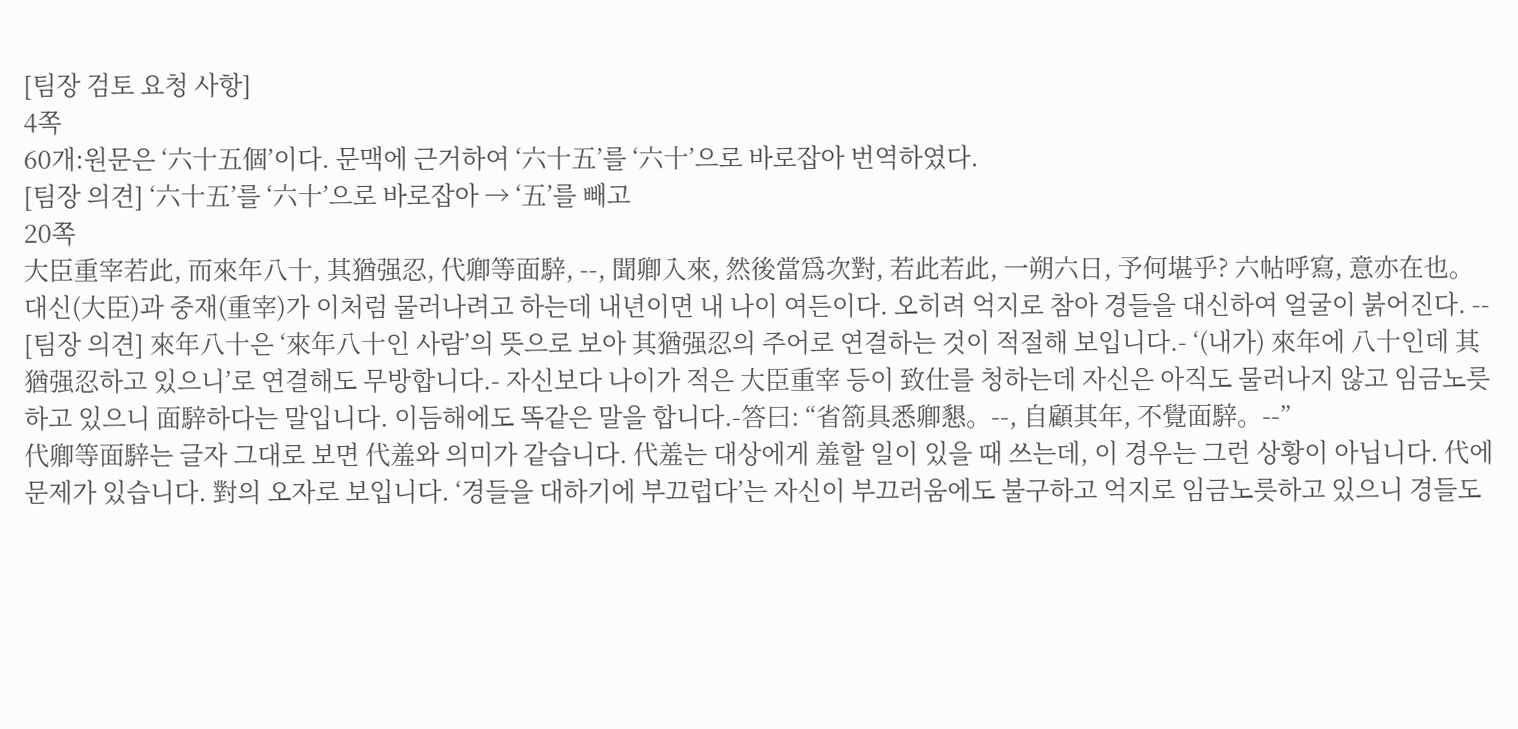[팀장 검토 요청 사항]
4쪽
60개:원문은 ‘六十五個’이다. 문맥에 근거하여 ‘六十五’를 ‘六十’으로 바로잡아 번역하였다.
[팀장 의견] ‘六十五’를 ‘六十’으로 바로잡아 → ‘五’를 빼고
20쪽
大臣重宰若此, 而來年八十, 其猶强忍, 代卿等面騂, --, 聞卿入來, 然後當爲次對, 若此若此, 一朔六日, 予何堪乎? 六帖呼寫, 意亦在也。
대신(大臣)과 중재(重宰)가 이처럼 물러나려고 하는데 내년이면 내 나이 여든이다. 오히려 억지로 참아 경들을 대신하여 얼굴이 붉어진다. --
[팀장 의견] 來年八十은 ‘來年八十인 사람’의 뜻으로 보아 其猶强忍의 주어로 연결하는 것이 적절해 보입니다.- ‘(내가) 來年에 八十인데 其猶强忍하고 있으니’로 연결해도 무방합니다.- 자신보다 나이가 적은 大臣重宰 등이 致仕를 청하는데 자신은 아직도 물러나지 않고 임금노릇하고 있으니 面騂하다는 말입니다. 이듬해에도 똑같은 말을 합니다.-答曰: “省箚具悉卿懇。--, 自顧其年, 不覺面騂。--”
代卿等面騂는 글자 그대로 보면 代羞와 의미가 같습니다. 代羞는 대상에게 羞할 일이 있을 때 쓰는데, 이 경우는 그런 상황이 아닙니다. 代에 문제가 있습니다. 對의 오자로 보입니다. ‘경들을 대하기에 부끄럽다’는 자신이 부끄러움에도 불구하고 억지로 임금노릇하고 있으니 경들도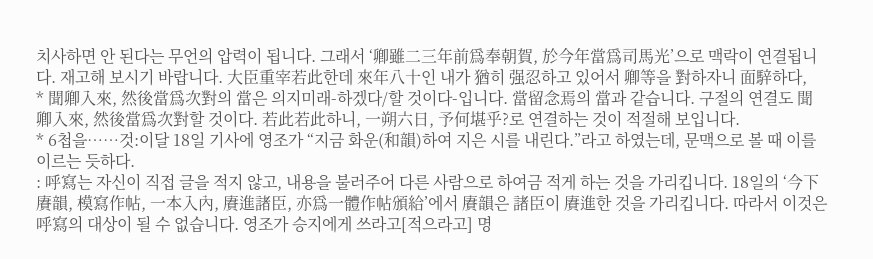치사하면 안 된다는 무언의 압력이 됩니다. 그래서 ‘卿雖二三年前爲奉朝賀, 於今年當爲司馬光’으로 맥락이 연결됩니다. 재고해 보시기 바랍니다. 大臣重宰若此한데 來年八十인 내가 猶히 强忍하고 있어서 卿等을 對하자니 面騂하다,
* 聞卿入來, 然後當爲次對의 當은 의지미래-하겠다/할 것이다-입니다. 當留念焉의 當과 같습니다. 구절의 연결도 聞卿入來, 然後當爲次對할 것이다. 若此若此하니, 一朔六日, 予何堪乎?로 연결하는 것이 적절해 보입니다.
* 6첩을……것:이달 18일 기사에 영조가 “지금 화운(和韻)하여 지은 시를 내린다.”라고 하였는데, 문맥으로 볼 때 이를 이르는 듯하다.
: 呼寫는 자신이 직접 글을 적지 않고, 내용을 불러주어 다른 사람으로 하여금 적게 하는 것을 가리킵니다. 18일의 ‘今下賡韻, 模寫作帖, 一本入內, 賡進諸臣, 亦爲一體作帖頒給’에서 賡韻은 諸臣이 賡進한 것을 가리킵니다. 따라서 이것은 呼寫의 대상이 될 수 없습니다. 영조가 승지에게 쓰라고[적으라고] 명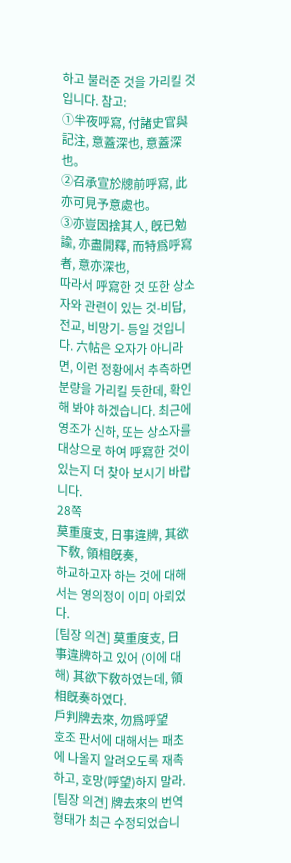하고 불러준 것을 가리킬 것입니다. 참고:
①半夜呼寫, 付諸史官與記注, 意蓋深也, 意蓋深也。
②召承宣於牕前呼寫, 此亦可見予意處也。
③亦豈因捨其人, 旣已勉諭, 亦盡開釋, 而特爲呼寫者, 意亦深也,
따라서 呼寫한 것 또한 상소자와 관련이 있는 것-비답, 전교, 비망기- 등일 것입니다. 六帖은 오자가 아니라면, 이런 정황에서 추측하면 분량을 가리킬 듯한데, 확인해 봐야 하겠습니다. 최근에 영조가 신하, 또는 상소자를 대상으로 하여 呼寫한 것이 있는지 더 찾아 보시기 바랍니다.
28쪽
莫重度支, 日事違牌, 其欲下敎, 領相旣奏,
하교하고자 하는 것에 대해서는 영의정이 이미 아뢰었다.
[팀장 의견] 莫重度支, 日事違牌하고 있어 (이에 대해) 其欲下敎하였는데, 領相旣奏하였다.
戶判牌去來, 勿爲呼望
호조 판서에 대해서는 패초에 나올지 알려오도록 재촉하고, 호망(呼望)하지 말라.
[팀장 의견] 牌去來의 번역 형태가 최근 수정되었습니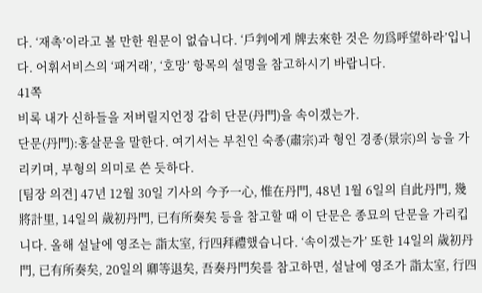다. ‘재촉’이라고 볼 만한 원문이 없습니다. ‘戶判에게 牌去來한 것은 勿爲呼望하라’입니다. 어휘서비스의 ‘패거래’, ‘호망’ 항목의 설명을 참고하시기 바랍니다.
41쪽
비록 내가 신하들을 저버릴지언정 감히 단문(丹門)을 속이겠는가.
단문(丹門):홍살문을 말한다. 여기서는 부친인 숙종(肅宗)과 형인 경종(景宗)의 능을 가리키며, 부형의 의미로 쓴 듯하다.
[팀장 의견] 47년 12월 30일 기사의 今予一心, 惟在丹門, 48년 1월 6일의 自此丹門, 幾將計里, 14일의 歲初丹門, 已有所奏矣 등을 참고할 때 이 단문은 종묘의 단문을 가리킵니다. 올해 설날에 영조는 詣太室, 行四拜禮했습니다. ‘속이겠는가’ 또한 14일의 歲初丹門, 已有所奏矣, 20일의 卿等退矣, 吾奏丹門矣를 참고하면, 설날에 영조가 詣太室, 行四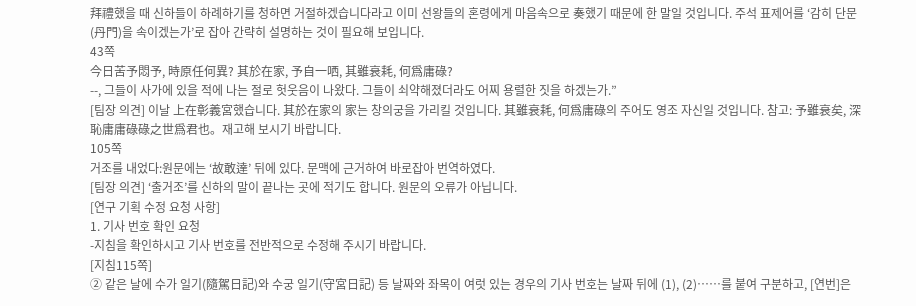拜禮했을 때 신하들이 하례하기를 청하면 거절하겠습니다라고 이미 선왕들의 혼령에게 마음속으로 奏했기 때문에 한 말일 것입니다. 주석 표제어를 ‘감히 단문(丹門)을 속이겠는가’로 잡아 간략히 설명하는 것이 필요해 보입니다.
43쪽
今日苦予悶予, 時原任何異? 其於在家, 予自一哂, 其雖衰耗, 何爲庸碌?
--, 그들이 사가에 있을 적에 나는 절로 헛웃음이 나왔다. 그들이 쇠약해졌더라도 어찌 용렬한 짓을 하겠는가.”
[팀장 의견] 이날 上在彰義宮했습니다. 其於在家의 家는 창의궁을 가리킬 것입니다. 其雖衰耗, 何爲庸碌의 주어도 영조 자신일 것입니다. 참고: 予雖衰矣, 深恥庸庸碌碌之世爲君也。재고해 보시기 바랍니다.
105쪽
거조를 내었다:원문에는 ‘故敢達’ 뒤에 있다. 문맥에 근거하여 바로잡아 번역하였다.
[팀장 의견] ‘출거조’를 신하의 말이 끝나는 곳에 적기도 합니다. 원문의 오류가 아닙니다.
[연구 기획 수정 요청 사항]
1. 기사 번호 확인 요청
-지침을 확인하시고 기사 번호를 전반적으로 수정해 주시기 바랍니다.
[지침115쪽]
② 같은 날에 수가 일기(隨駕日記)와 수궁 일기(守宮日記) 등 날짜와 좌목이 여럿 있는 경우의 기사 번호는 날짜 뒤에 (1), (2)……를 붙여 구분하고, [연번]은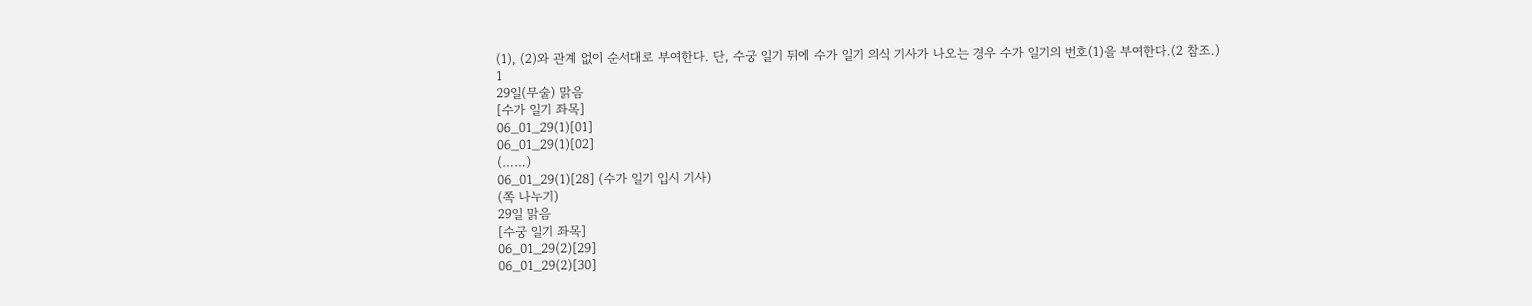(1), (2)와 관계 없이 순서대로 부여한다. 단, 수궁 일기 뒤에 수가 일기 의식 기사가 나오는 경우 수가 일기의 번호(1)을 부여한다.(2 참조.)
1
29일(무술) 맑음
[수가 일기 좌목]
06_01_29(1)[01]
06_01_29(1)[02]
(……)
06_01_29(1)[28] (수가 일기 입시 기사)
(쪽 나누기)
29일 맑음
[수궁 일기 좌목]
06_01_29(2)[29]
06_01_29(2)[30]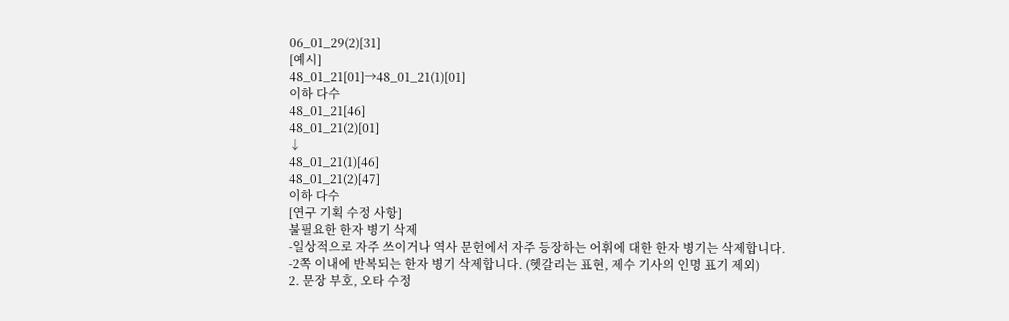06_01_29(2)[31]
[예시]
48_01_21[01]→48_01_21(1)[01]
이하 다수
48_01_21[46]
48_01_21(2)[01]
↓
48_01_21(1)[46]
48_01_21(2)[47]
이하 다수
[연구 기획 수정 사항]
불필요한 한자 병기 삭제
-일상적으로 자주 쓰이거나 역사 문헌에서 자주 등장하는 어휘에 대한 한자 병기는 삭제합니다.
-2쪽 이내에 반복되는 한자 병기 삭제합니다. (헷갈리는 표현, 제수 기사의 인명 표기 제외)
2. 문장 부호, 오타 수정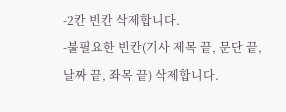-2칸 빈칸 삭제합니다.
-불필요한 빈칸(기사 제목 끝, 문단 끝, 날짜 끝, 좌목 끝) 삭제합니다.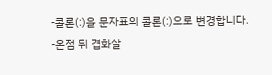-콜론(:)을 문자표의 콜론(:)으로 변경합니다.
-온점 뒤 겹화살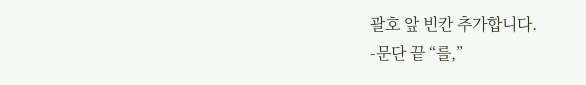괄호 앞 빈칸 추가합니다.
-문단 끝 “를,”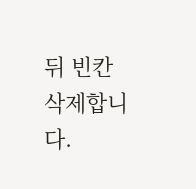뒤 빈칸 삭제합니다.